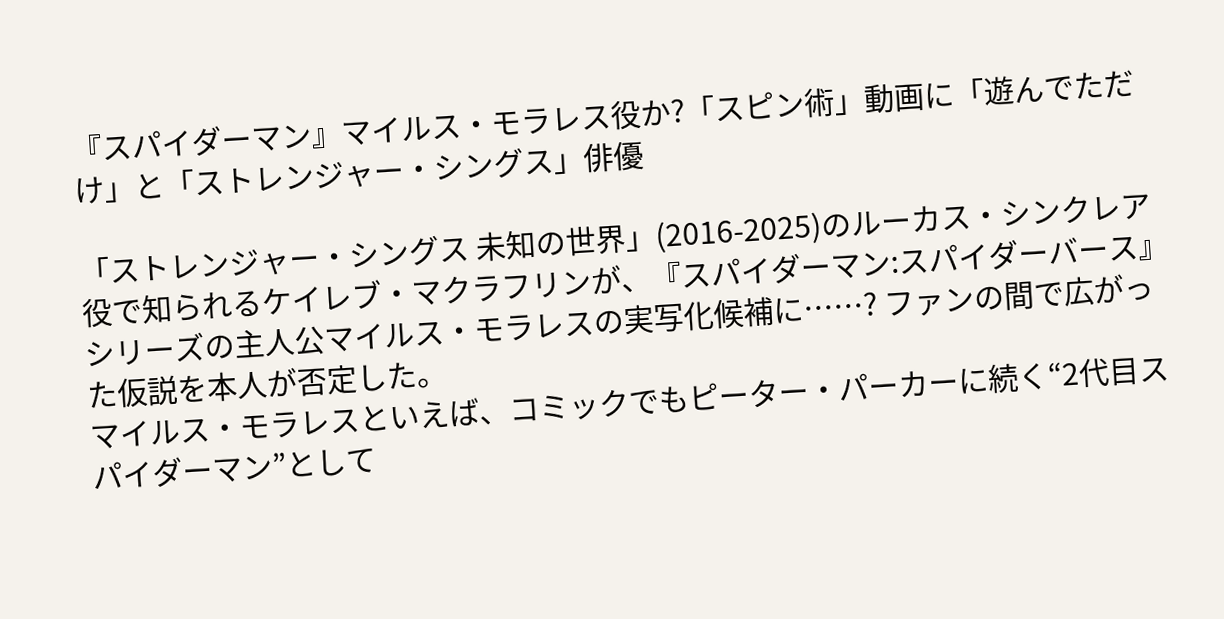『スパイダーマン』マイルス・モラレス役か?「スピン術」動画に「遊んでただけ」と「ストレンジャー・シングス」俳優

「ストレンジャー・シングス 未知の世界」(2016-2025)のルーカス・シンクレア役で知られるケイレブ・マクラフリンが、『スパイダーマン:スパイダーバース』シリーズの主人公マイルス・モラレスの実写化候補に……? ファンの間で広がった仮説を本人が否定した。
マイルス・モラレスといえば、コミックでもピーター・パーカーに続く“2代目スパイダーマン”として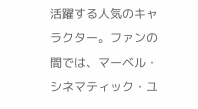活躍する人気のキャラクター。ファンの間では、マーベル・シネマティック・ユ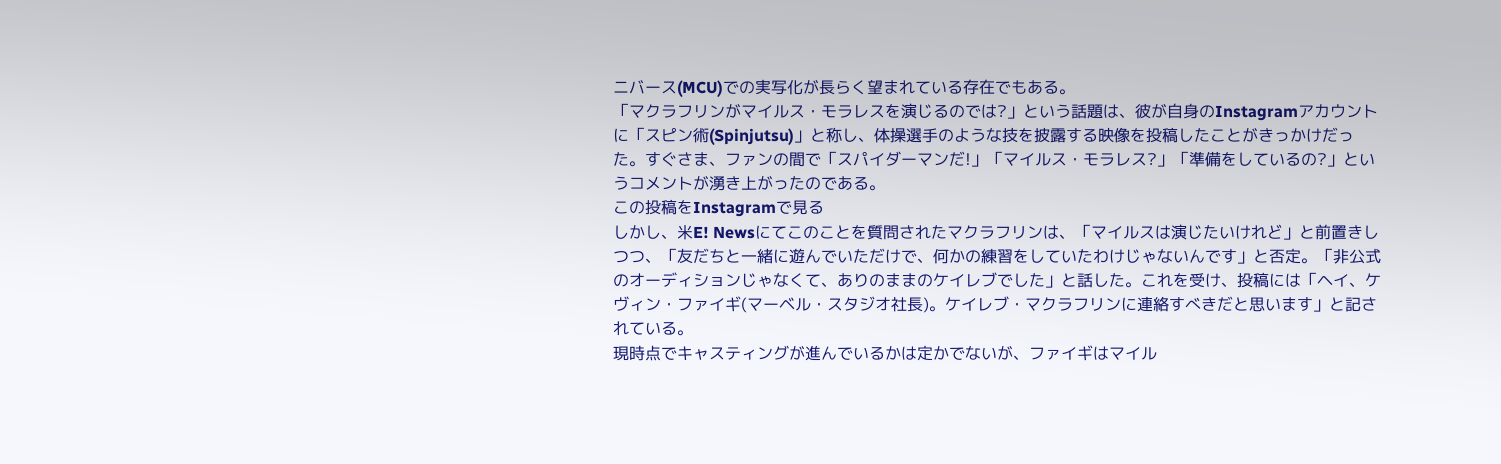ニバース(MCU)での実写化が長らく望まれている存在でもある。
「マクラフリンがマイルス・モラレスを演じるのでは?」という話題は、彼が自身のInstagramアカウントに「スピン術(Spinjutsu)」と称し、体操選手のような技を披露する映像を投稿したことがきっかけだった。すぐさま、ファンの間で「スパイダーマンだ!」「マイルス・モラレス?」「準備をしているの?」というコメントが湧き上がったのである。
この投稿をInstagramで見る
しかし、米E! Newsにてこのことを質問されたマクラフリンは、「マイルスは演じたいけれど」と前置きしつつ、「友だちと一緒に遊んでいただけで、何かの練習をしていたわけじゃないんです」と否定。「非公式のオーディションじゃなくて、ありのままのケイレブでした」と話した。これを受け、投稿には「ヘイ、ケヴィン・ファイギ(マーベル・スタジオ社長)。ケイレブ・マクラフリンに連絡すべきだと思います」と記されている。
現時点でキャスティングが進んでいるかは定かでないが、ファイギはマイル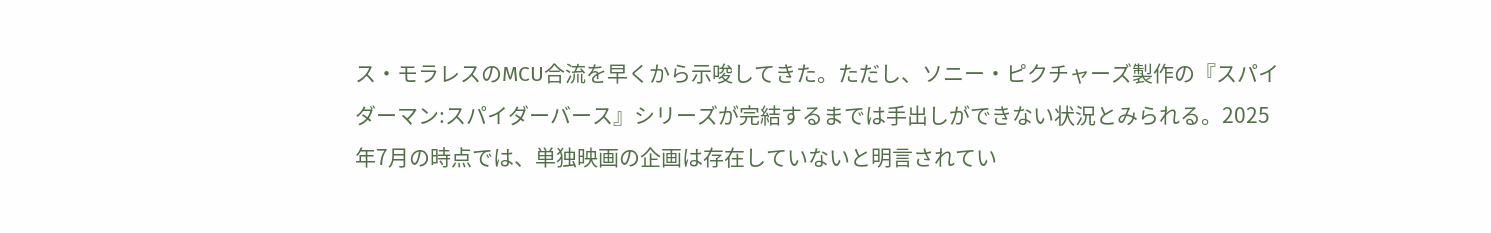ス・モラレスのMCU合流を早くから示唆してきた。ただし、ソニー・ピクチャーズ製作の『スパイダーマン:スパイダーバース』シリーズが完結するまでは手出しができない状況とみられる。2025年7月の時点では、単独映画の企画は存在していないと明言されてい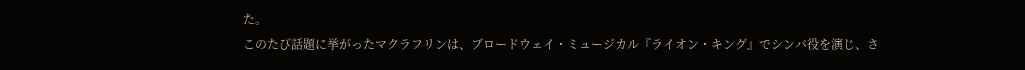た。
このたび話題に挙がったマクラフリンは、ブロードウェイ・ミュージカル『ライオン・キング』でシンバ役を演じ、さ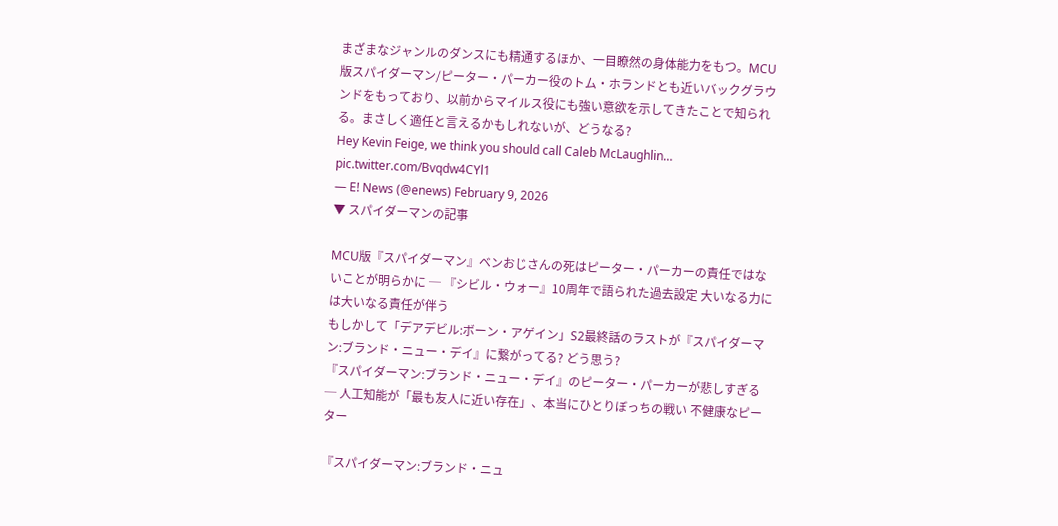まざまなジャンルのダンスにも精通するほか、一目瞭然の身体能力をもつ。MCU版スパイダーマン/ピーター・パーカー役のトム・ホランドとも近いバックグラウンドをもっており、以前からマイルス役にも強い意欲を示してきたことで知られる。まさしく適任と言えるかもしれないが、どうなる?
Hey Kevin Feige, we think you should call Caleb McLaughlin… pic.twitter.com/Bvqdw4CYl1
— E! News (@enews) February 9, 2026
▼ スパイダーマンの記事

MCU版『スパイダーマン』ベンおじさんの死はピーター・パーカーの責任ではないことが明らかに ─ 『シビル・ウォー』10周年で語られた過去設定 大いなる力には大いなる責任が伴う
もしかして「デアデビル:ボーン・アゲイン」S2最終話のラストが『スパイダーマン:ブランド・ニュー・デイ』に繋がってる? どう思う?
『スパイダーマン:ブランド・ニュー・デイ』のピーター・パーカーが悲しすぎる ─ 人工知能が「最も友人に近い存在」、本当にひとりぼっちの戦い 不健康なピーター

『スパイダーマン:ブランド・ニュ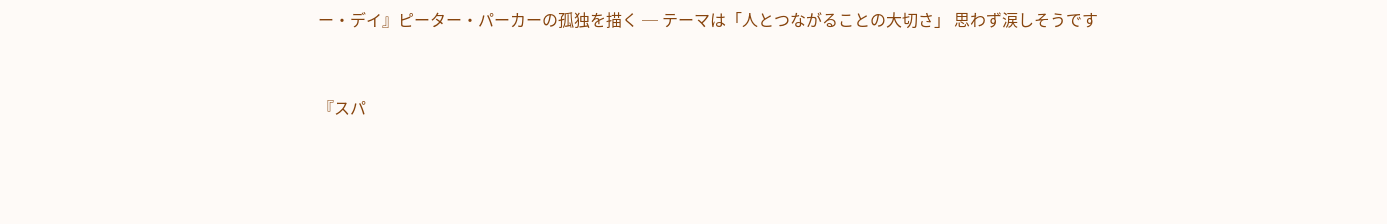ー・デイ』ピーター・パーカーの孤独を描く ─ テーマは「人とつながることの大切さ」 思わず涙しそうです


『スパ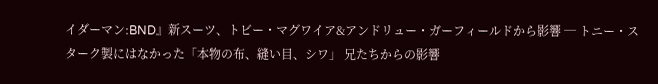イダーマン:BND』新スーツ、トビー・マグワイア&アンドリュー・ガーフィールドから影響 ─ トニー・スターク製にはなかった「本物の布、縫い目、シワ」 兄たちからの影響